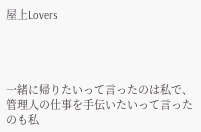屋上Lovers




一緒に帰りたいって言ったのは私で、管理人の仕事を手伝いたいって言ったのも私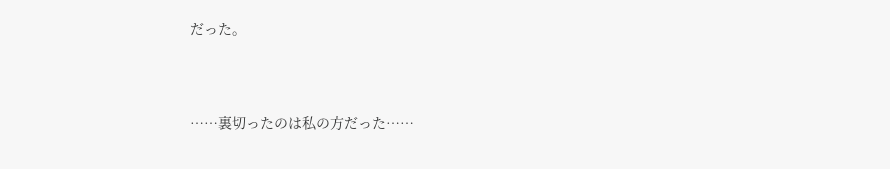だった。



……裏切ったのは私の方だった……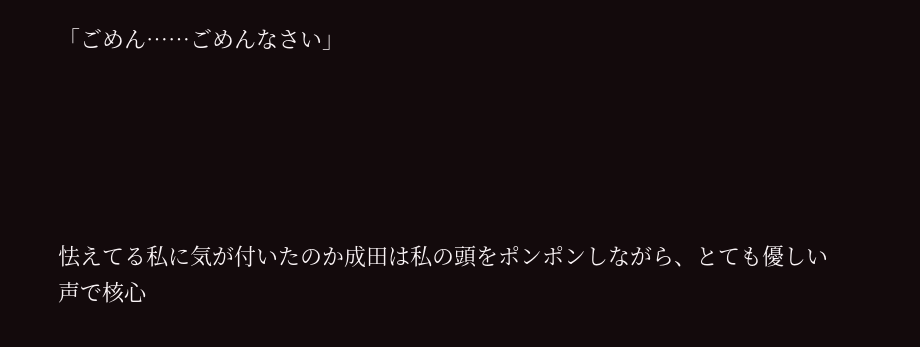「ごめん……ごめんなさい」





怯えてる私に気が付いたのか成田は私の頭をポンポンしながら、とても優しい声で核心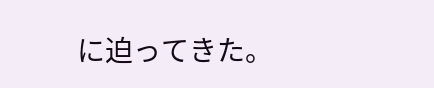に迫ってきた。